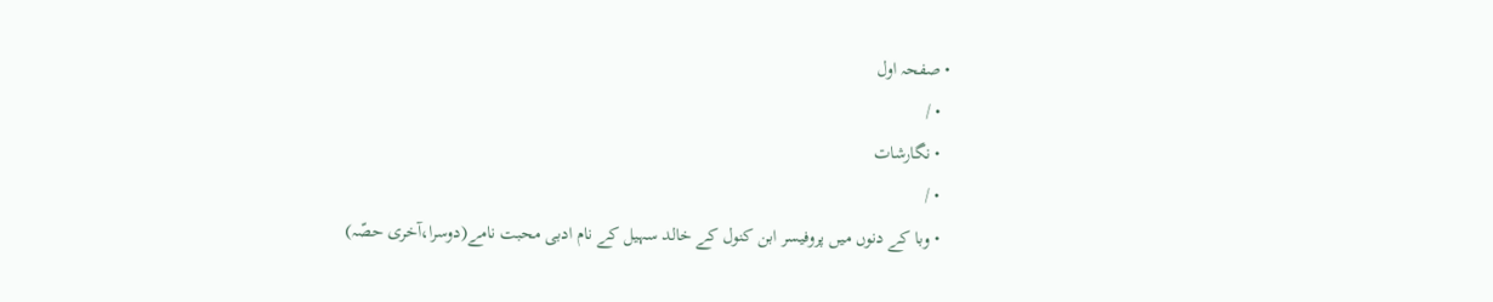• صفحہ اول
  • /
  • نگارشات
  • /
  • وبا کے دنوں میں پروفیسر ابن کنول کے خالد سہیل کے نام ادبی محبت نامے(دوسرا،آخری حصّہ)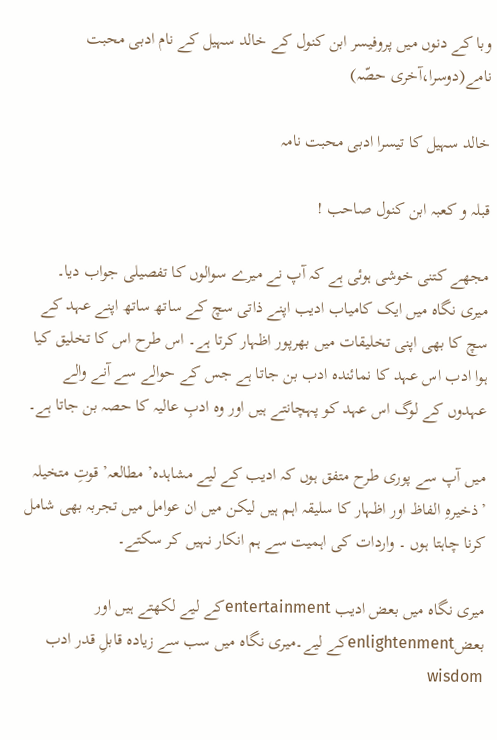وبا کے دنوں میں پروفیسر ابن کنول کے خالد سہیل کے نام ادبی محبت نامے(دوسرا،آخری حصّہ)

خالد سہیل کا تیسرا ادبی محبت نامہ

قبلہ و کعبہ ابن کنول صاحب !

مجھے کتنی خوشی ہوئی ہے کہ آپ نے میرے سوالوں کا تفصیلی جواب دیا۔ میری نگاہ میں ایک کامیاب ادیب اپنے ذاتی سچ کے ساتھ ساتھ اپنے عہد کے سچ کا بھی اپنی تخلیقات میں بھرپور اظہار کرتا ہے۔ اس طرح اس کا تخلیق کیا ہوا ادب اس عہد کا نمائندہ ادب بن جاتا ہے جس کے حوالے سے آنے والے عہدوں کے لوگ اس عہد کو پہچانتے ہیں اور وہ ادبِ عالیہ کا حصہ بن جاتا ہے۔

میں آپ سے پوری طرح متفق ہوں کہ ادیب کے لیے مشاہدہ’ مطالعہ’ قوتِ متخیلہ ’ذخیرہِ الفاظ اور اظہار کا سلیقہ اہم ہیں لیکن میں ان عوامل میں تجربہ بھی شامل کرنا چاہتا ہوں ۔ واردات کی اہمیت سے ہم انکار نہیں کر سکتے۔

میری نگاہ میں بعض ادیب entertainmentکے لیے لکھتے ہیں اور بعضenlightenmentکے لیے۔میری نگاہ میں سب سے زیادہ قابلِ قدر ادب wisdom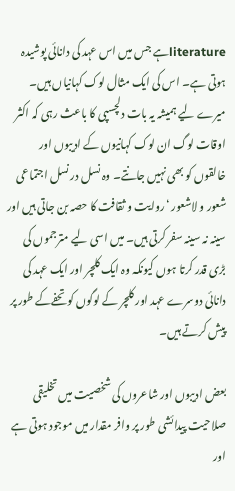literatureہے جس میں اس عہد کی دانائی پوشیدہ ہوتی ہے۔ اس کی ایک مثال لوک کہانیاں ہیں۔ میرے لیے ہمیشہ یہ بات دلچسپی کا باعث رہی کہ اکثر اوقات لوگ ان لوک کہانیوں کے ادیبوں اور خالقوں کو بھی نہیں جانتے۔ وہ نسل در نسل اجتماعی شعور و لاشعور ‘روایت و ثقافت کا حصہ بن جاتی ہیں اور سینہ نہ سینہ سفر کرتی ہیں۔ میں اسی لیے مترجموں کی بڑی قدر کرتا ہوں کیونکہ وہ ایک کلچر اور ایک عہد کی دانائی دوسرے عہد اور کلچر کے لوگوں کو تحفےکے طور پر پیش کرتے ہیں۔

بعض ادیبوں اور شاعروں کی شخصیت میں تخلیقی صلاحیت پیدائشی طور پر وافر مقدار میں موجود ہوتی ہے اور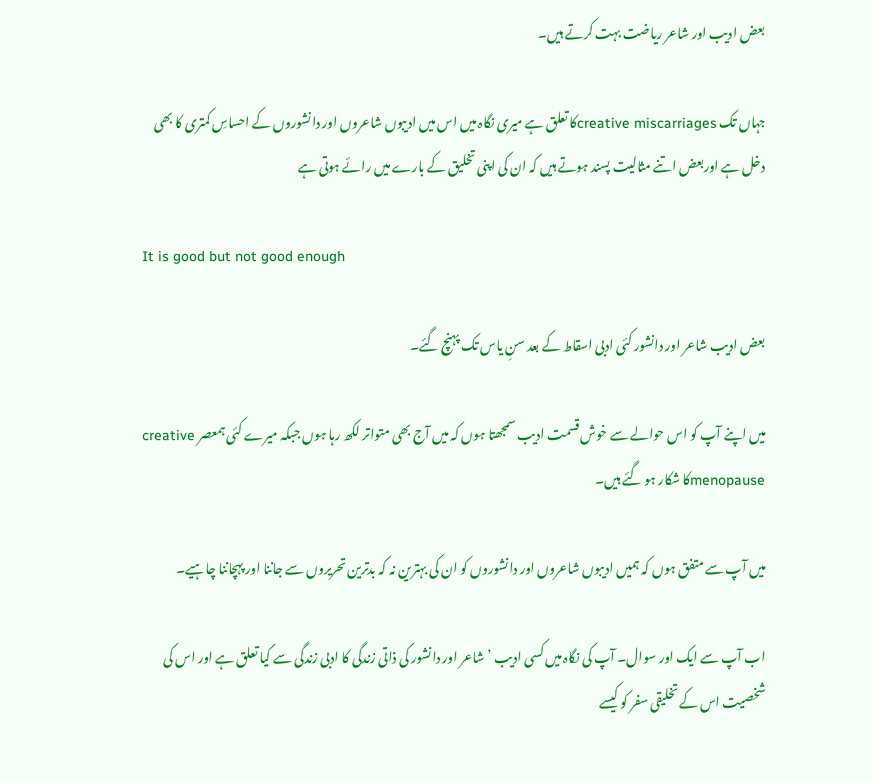بعض ادیب اور شاعر ریاضت بہت کرتے ہیں۔

جہاں تک creative miscarriagesکا تعلق ہے میری نگاہ میں اس میں ادیبوں شاعروں اور دانشوروں کے احساسِ کمتری کا بھی دخل ہے اوربعض اتنے مثالیت پسند ہوتے ہیں کہ ان کی اپنی تخلیق کے بارے میں رائے ہوتی ہے

It is good but not good enough

بعض ادیب شاعر اور دانشور کئی ادبی اسقاط کے بعد سنِ یاس تک پہنچ گئے۔

میں اپنے آپ کو اس حوالے سے خوش قسمت ادیب سمجھتا ہوں کہ میں آج بھی متواتر لکھ رہا ہوں جبکہ میرے کئی ہمعصر creative menopauseکا شکار ہو گئے ہیں۔

میں آپ سے متفق ہوں کہ ہمیں ادیبوں شاعروں اور دانشوروں کو ان کی بہترین نہ کہ بدترین تحریروں سے جاننا اور پہچاننا چاہیے۔

اب آپ سے ایک اور سوال۔ آپ کی نگاہ میں کسی ادیب ’شاعر اور دانشور کی ذاتی زندگی کا ادبی زندگی سے کیا تعلق ہے اور اس کی شخصیت اس کے تخلیقی سفر کو کیسے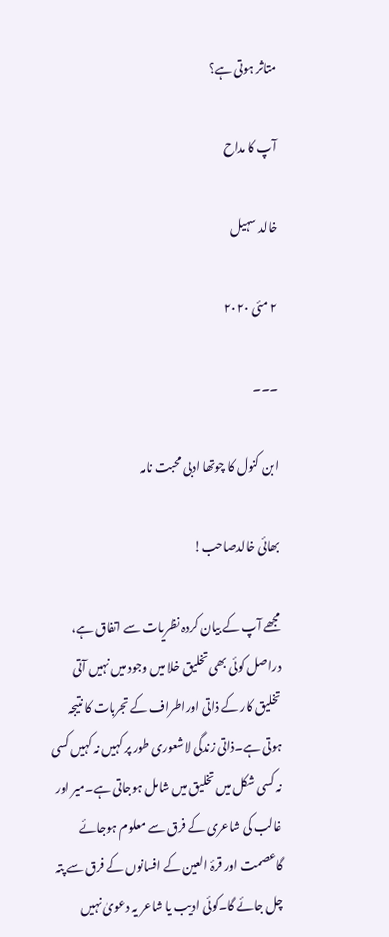متاثر ہوتی ہے؟

آپ کا مداح

خالد سہیل

۲ مئی ۲۰۲۰

۔۔۔

ابن کنول کا چوتھا ادبی محبت نامہ

بھائی خالدصاحب!

مجھے آپ کے بیان کردہ نظریات سے اتفاق ہے، دراصل کوئی بھی تخلیق خلا میں وجود میں نہیں آتی تخلیق کار کے ذاتی اوراطراف کے تجربات کا نتیجہ ہوتی ہے۔ذاتی زندگی لاشعوری طور پر کہیں نہ کہیں کسی نہ کسی شکل میں تخلیق میں شامل ہوجاتی ہے۔میر اور غالب کی شاعری کے فرق سے معلوم ہوجائے گاعصمت اور قرۂ العین کے افسانوں کے فرق سے پتہ چل جائے گا۔کوئی ادیب یا شاعر یہ دعویٰ نہیں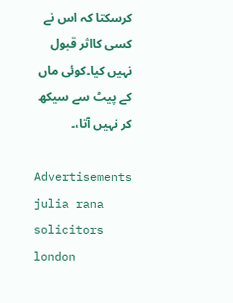کرسکتا کہ اس نے کسی کااثر قبول نہیں کیا۔کوئی ماں کے پیٹ سے سیکھ کر نہیں آتا،۔

Advertisements
julia rana solicitors london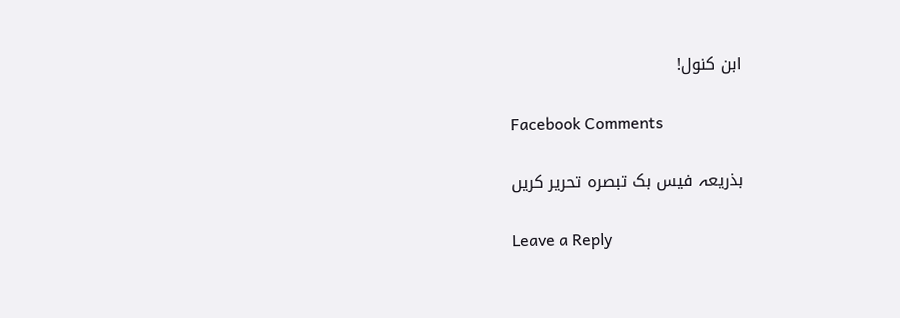ابن کنول!

Facebook Comments

بذریعہ فیس بک تبصرہ تحریر کریں

Leave a Reply